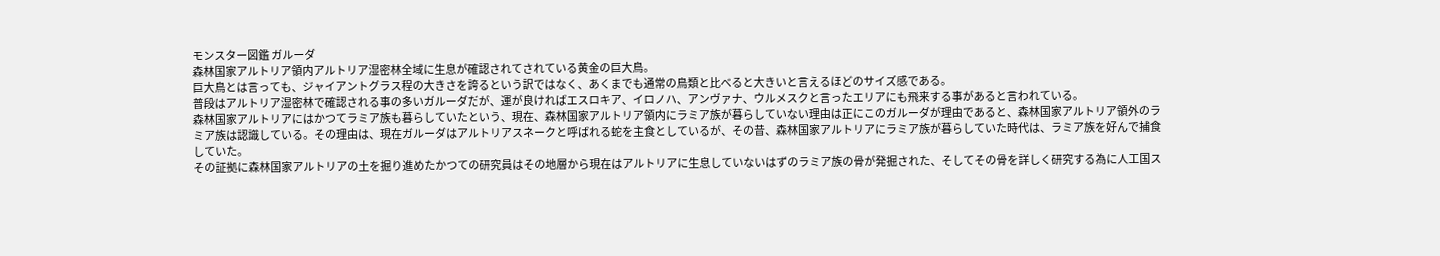モンスター図鑑 ガルーダ
森林国家アルトリア領内アルトリア湿密林全域に生息が確認されてされている黄金の巨大鳥。
巨大鳥とは言っても、ジャイアントグラス程の大きさを誇るという訳ではなく、あくまでも通常の鳥類と比べると大きいと言えるほどのサイズ感である。
普段はアルトリア湿密林で確認される事の多いガルーダだが、運が良ければエスロキア、イロノハ、アンヴァナ、ウルメスクと言ったエリアにも飛来する事があると言われている。
森林国家アルトリアにはかつてラミア族も暮らしていたという、現在、森林国家アルトリア領内にラミア族が暮らしていない理由は正にこのガルーダが理由であると、森林国家アルトリア領外のラミア族は認識している。その理由は、現在ガルーダはアルトリアスネークと呼ばれる蛇を主食としているが、その昔、森林国家アルトリアにラミア族が暮らしていた時代は、ラミア族を好んで捕食していた。
その証拠に森林国家アルトリアの土を掘り進めたかつての研究員はその地層から現在はアルトリアに生息していないはずのラミア族の骨が発掘された、そしてその骨を詳しく研究する為に人工国ス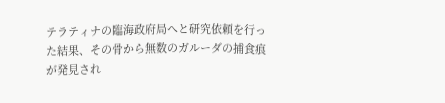テラティナの臨海政府局へと研究依頼を行った結果、その骨から無数のガルーダの捕食痕が発見され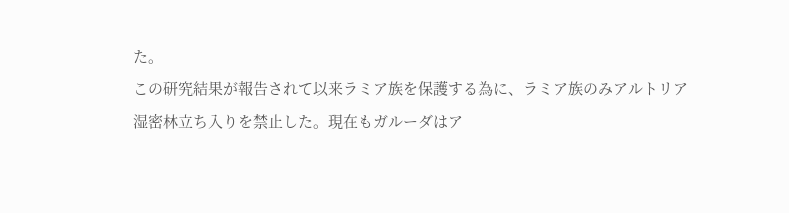た。
この研究結果が報告されて以来ラミア族を保護する為に、ラミア族のみアルトリア湿密林立ち入りを禁止した。現在もガルーダはア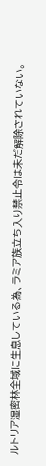ルトリア湿密林全域に生息している為、ラミア族立ち入り禁止令は未だ解除されていない。